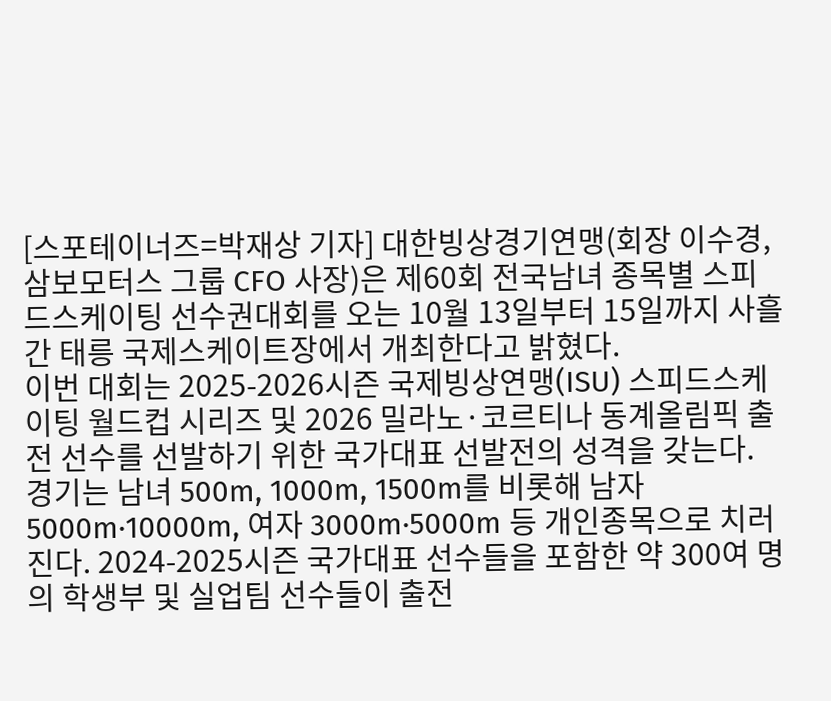[스포테이너즈=박재상 기자] 대한빙상경기연맹(회장 이수경, 삼보모터스 그룹 CFO 사장)은 제60회 전국남녀 종목별 스피드스케이팅 선수권대회를 오는 10월 13일부터 15일까지 사흘간 태릉 국제스케이트장에서 개최한다고 밝혔다.
이번 대회는 2025-2026시즌 국제빙상연맹(ISU) 스피드스케이팅 월드컵 시리즈 및 2026 밀라노·코르티나 동계올림픽 출전 선수를 선발하기 위한 국가대표 선발전의 성격을 갖는다.
경기는 남녀 500m, 1000m, 1500m를 비롯해 남자 5000m·10000m, 여자 3000m·5000m 등 개인종목으로 치러진다. 2024-2025시즌 국가대표 선수들을 포함한 약 300여 명의 학생부 및 실업팀 선수들이 출전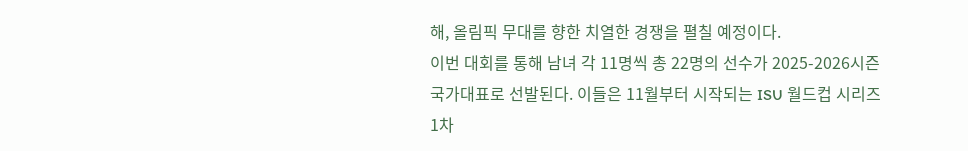해, 올림픽 무대를 향한 치열한 경쟁을 펼칠 예정이다.
이번 대회를 통해 남녀 각 11명씩 총 22명의 선수가 2025-2026시즌 국가대표로 선발된다. 이들은 11월부터 시작되는 ISU 월드컵 시리즈 1차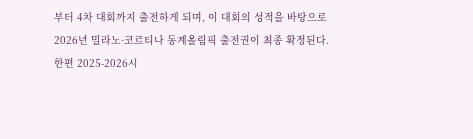부터 4차 대회까지 출전하게 되며, 이 대회의 성적을 바탕으로 2026년 밀라노·코르티나 동계올림픽 출전권이 최종 확정된다.
한편 2025-2026시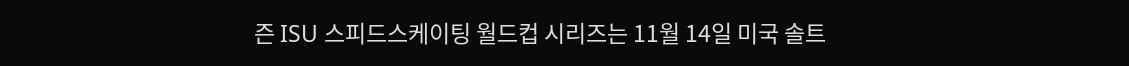즌 ISU 스피드스케이팅 월드컵 시리즈는 11월 14일 미국 솔트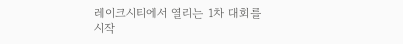레이크시티에서 열리는 1차 대회를 시작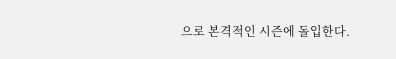으로 본격적인 시즌에 돌입한다.